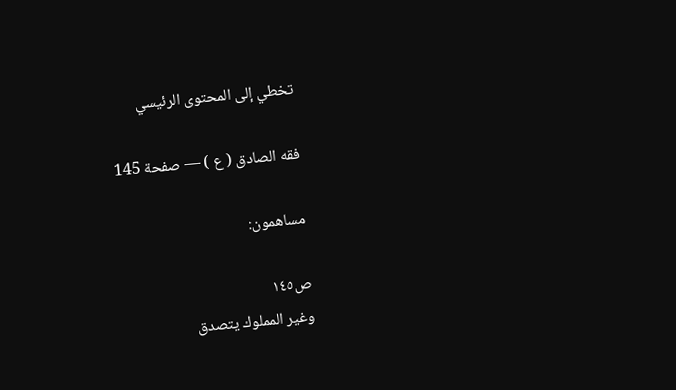تخطي إلى المحتوى الرئيسي

فقه الصادق ( ع ) — صفحة 145

مساهمون:

ص١٤٥
وغير المملوك يتصدق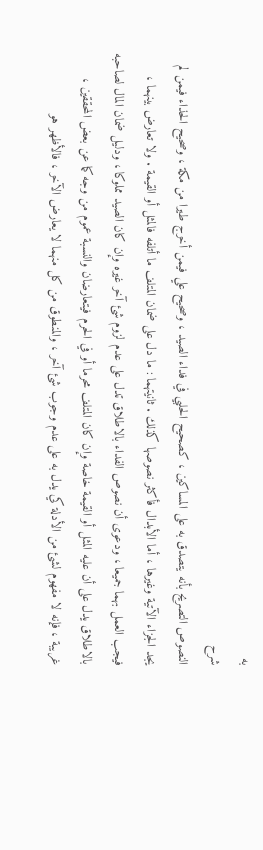به
شرح
النصوص التصريح بأنه يتصدق به على المساكين ، كصحيح الحلبي في فداء الصيد ، وصحيح علي فيمن أخرج طيرا من مكة ، وصحيح الحذاء فيمن لم يجد الجزاء الآتية وغيرها ، أما الأبدال فأكثر نصوصها كذلك . ثانيتهما : ما دل على ضمان المتلف ما أتلفه فالمثل أو القيمة . ولا تعارض بينهما ، فيجب العمل بهما جميعا ، ودعوى أن نصوص الفداء بالاطلاق تدل على عدم لزوم شئ آخر غيره وإن كان الصيد مملوكا ، ودليل ضمان المال لصاحبه بالاطلاق يدل على أن عليه المثل أو القيمة خاصة وإن كان المتلف محرما أو في الحرم فيتعارضان والنسبة عموم من وجه كما عن بعض المحققين ، غريبة ، فإنه لا مفهوم لشئ من الأدلة كي يدل به على عدم وجوب شئ آخر ، والمنطوق من كل منهما لا يعارض الآخر ، فالأظهر هو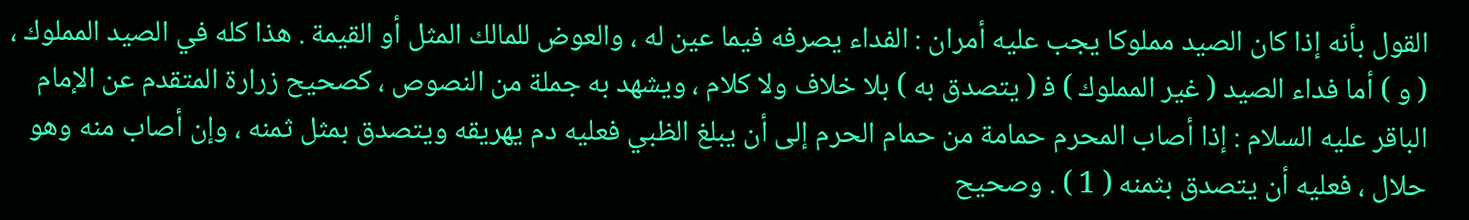القول بأنه إذا كان الصيد مملوكا يجب عليه أمران : الفداء يصرفه فيما عين له ، والعوض للمالك المثل أو القيمة . هذا كله في الصيد المملوك ، ( و ) أما فداء الصيد ( غير المملوك ) ف‍ ( يتصدق به ) بلا خلاف ولا كلام ، ويشهد به جملة من النصوص ، كصحيح زرارة المتقدم عن الإمام الباقر عليه السلام : إذا أصاب المحرم حمامة من حمام الحرم إلى أن يبلغ الظبي فعليه دم يهريقه ويتصدق بمثل ثمنه ، وإن أصاب منه وهو حلال ، فعليه أن يتصدق بثمنه ( 1 ) . وصحيح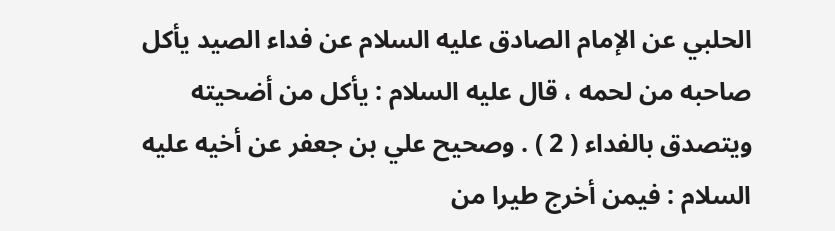الحلبي عن الإمام الصادق عليه السلام عن فداء الصيد يأكل صاحبه من لحمه ، قال عليه السلام : يأكل من أضحيته ويتصدق بالفداء ( 2 ) . وصحيح علي بن جعفر عن أخيه عليه السلام : فيمن أخرج طيرا من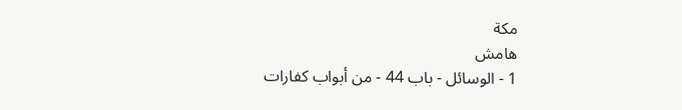مكة
هامش
1 - الوسائل - باب 44 - من أبواب كفارات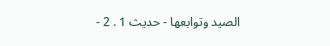الصيد وتوابعها - حديث 1 . 2 -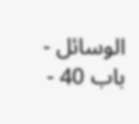الوسائل - باب 40 -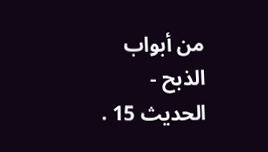من أبواب الذبح - الحديث 15 .